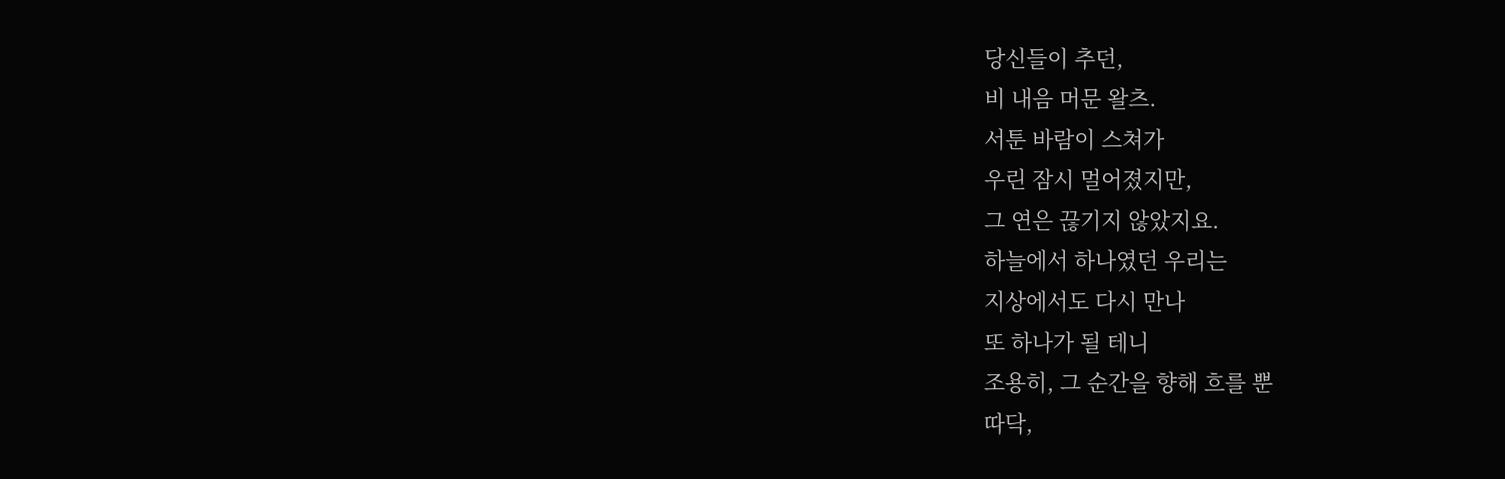당신들이 추던,
비 내음 머문 왈츠.
서툰 바람이 스쳐가
우린 잠시 멀어졌지만,
그 연은 끊기지 않았지요.
하늘에서 하나였던 우리는
지상에서도 다시 만나
또 하나가 될 테니
조용히, 그 순간을 향해 흐를 뿐
따닥,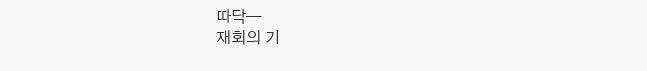따닥—
재회의 기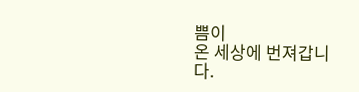쁨이
온 세상에 번져갑니다.